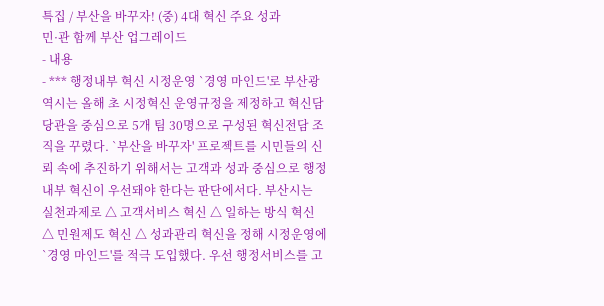특집 / 부산을 바꾸자! (중) 4대 혁신 주요 성과
민·관 함께 부산 업그레이드
- 내용
- *** 행정내부 혁신 시정운영 `경영 마인드'로 부산광역시는 올해 초 시정혁신 운영규정을 제정하고 혁신담당관을 중심으로 5개 팀 30명으로 구성된 혁신전담 조직을 꾸렸다. `부산을 바꾸자' 프로젝트를 시민들의 신뢰 속에 추진하기 위해서는 고객과 성과 중심으로 행정내부 혁신이 우선돼야 한다는 판단에서다. 부산시는 실천과제로 △ 고객서비스 혁신 △ 일하는 방식 혁신 △ 민원제도 혁신 △ 성과관리 혁신을 정해 시정운영에 `경영 마인드'를 적극 도입했다. 우선 행정서비스를 고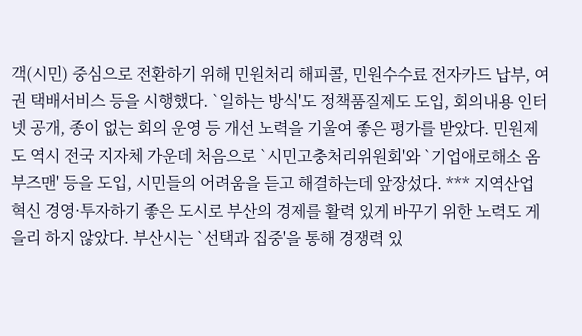객(시민) 중심으로 전환하기 위해 민원처리 해피콜, 민원수수료 전자카드 납부, 여권 택배서비스 등을 시행했다. `일하는 방식'도 정책품질제도 도입, 회의내용 인터넷 공개, 종이 없는 회의 운영 등 개선 노력을 기울여 좋은 평가를 받았다. 민원제도 역시 전국 지자체 가운데 처음으로 `시민고충처리위원회'와 `기업애로해소 옴부즈맨' 등을 도입, 시민들의 어려움을 듣고 해결하는데 앞장섰다. *** 지역산업 혁신 경영·투자하기 좋은 도시로 부산의 경제를 활력 있게 바꾸기 위한 노력도 게을리 하지 않았다. 부산시는 `선택과 집중'을 통해 경쟁력 있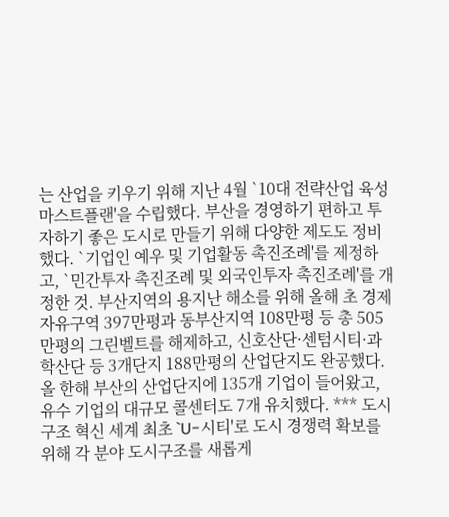는 산업을 키우기 위해 지난 4월 `10대 전략산업 육성 마스트플랜'을 수립했다. 부산을 경영하기 편하고 투자하기 좋은 도시로 만들기 위해 다양한 제도도 정비했다. `기업인 예우 및 기업활동 촉진조례'를 제정하고, `민간투자 촉진조례 및 외국인투자 촉진조례'를 개정한 것. 부산지역의 용지난 해소를 위해 올해 초 경제자유구역 397만평과 동부산지역 108만평 등 총 505만평의 그린벨트를 해제하고, 신호산단·센텀시티·과학산단 등 3개단지 188만평의 산업단지도 완공했다. 올 한해 부산의 산업단지에 135개 기업이 들어왔고, 유수 기업의 대규모 콜센터도 7개 유치했다. *** 도시구조 혁신 세계 최초 `U-시티'로 도시 경쟁력 확보를 위해 각 분야 도시구조를 새롭게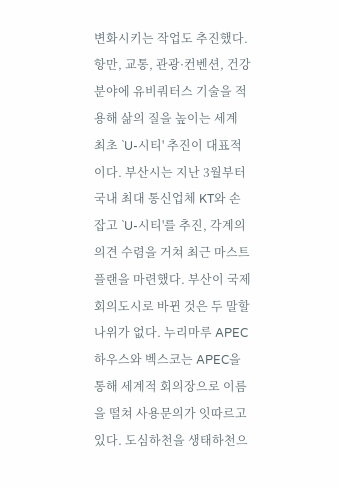변화시키는 작업도 추진했다. 항만, 교통, 관광·컨벤션, 건강 분야에 유비쿼터스 기술을 적용해 삶의 질을 높이는 세계 최초 `U-시티' 추진이 대표적이다. 부산시는 지난 3월부터 국내 최대 통신업체 KT와 손잡고 `U-시티'를 추진, 각계의 의견 수렴을 거쳐 최근 마스트플랜을 마련했다. 부산이 국제회의도시로 바뀐 것은 두 말할 나위가 없다. 누리마루 APEC 하우스와 벡스코는 APEC을 통해 세계적 회의장으로 이름을 떨쳐 사용문의가 잇따르고 있다. 도심하천을 생태하천으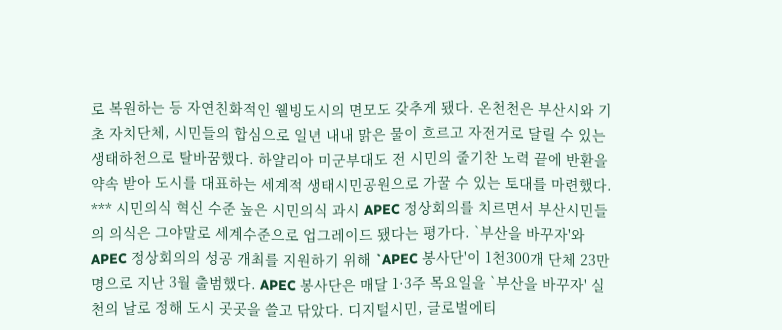로 복원하는 등 자연친화적인 웰빙도시의 면모도 갖추게 됐다. 온천천은 부산시와 기초 자치단체, 시민들의 합심으로 일년 내내 맑은 물이 흐르고 자전거로 달릴 수 있는 생태하천으로 탈바꿈했다. 하얄리아 미군부대도 전 시민의 줄기찬 노력 끝에 반환을 약속 받아 도시를 대표하는 세계적 생태시민공원으로 가꿀 수 있는 토대를 마련했다. *** 시민의식 혁신 수준 높은 시민의식 과시 APEC 정상회의를 치르면서 부산시민들의 의식은 그야말로 세계수준으로 업그레이드 됐다는 평가다. `부산을 바꾸자'와 APEC 정상회의의 성공 개최를 지원하기 위해 `APEC 봉사단'이 1천300개 단체 23만명으로 지난 3월 출범했다. APEC 봉사단은 매달 1·3주 목요일을 `부산을 바꾸자' 실천의 날로 정해 도시 곳곳을 쓸고 닦았다. 디지털시민, 글로벌에티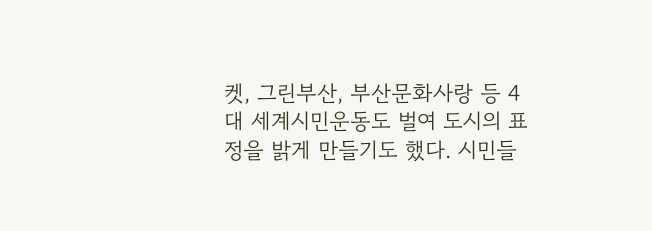켓, 그린부산, 부산문화사랑 등 4대 세계시민운동도 벌여 도시의 표정을 밝게 만들기도 했다. 시민들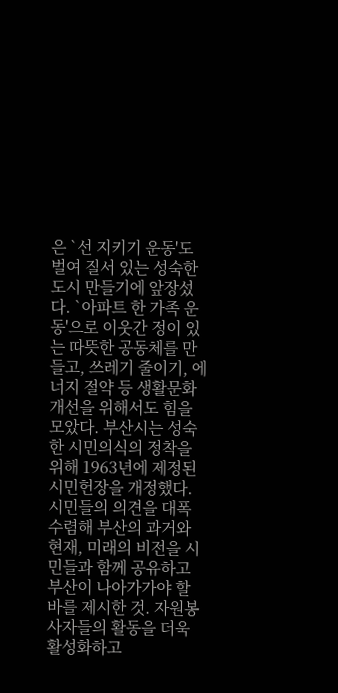은 `선 지키기 운동'도 벌여 질서 있는 성숙한 도시 만들기에 앞장섰다. `아파트 한 가족 운동'으로 이웃간 정이 있는 따뜻한 공동체를 만들고, 쓰레기 줄이기, 에너지 절약 등 생활문화 개선을 위해서도 힘을 모았다. 부산시는 성숙한 시민의식의 정착을 위해 1963년에 제정된 시민헌장을 개정했다. 시민들의 의견을 대폭 수렴해 부산의 과거와 현재, 미래의 비전을 시민들과 함께 공유하고 부산이 나아가가야 할 바를 제시한 것. 자원봉사자들의 활동을 더욱 활성화하고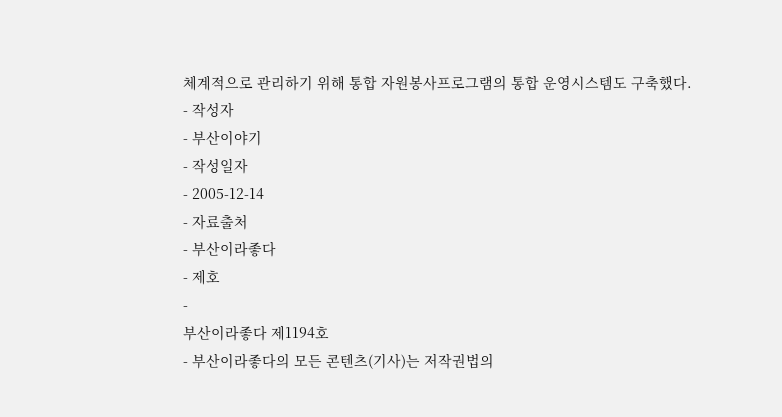체계적으로 관리하기 위해 통합 자원봉사프로그램의 통합 운영시스템도 구축했다.
- 작성자
- 부산이야기
- 작성일자
- 2005-12-14
- 자료출처
- 부산이라좋다
- 제호
-
부산이라좋다 제1194호
- 부산이라좋다의 모든 콘텐츠(기사)는 저작권법의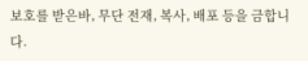보호를 받은바, 무단 전재, 복사, 배포 등을 금합니다.